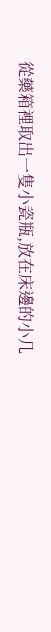從藥箱裡取出一隻小瓷瓶,放在床邊的小几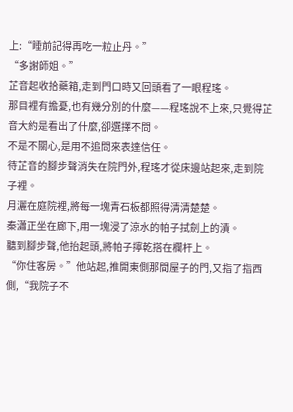上:“睡前記得再吃一粒止丹。”
“多謝師姐。”
芷音起收拾藥箱,走到門口時又回頭看了一眼程瑤。
那目裡有擔憂,也有幾分別的什麼——程瑤說不上來,只覺得芷音大約是看出了什麼,卻選擇不問。
不是不關心,是用不追問來表達信任。
待芷音的腳步聲消失在院門外,程瑤才從床邊站起來,走到院子裡。
月灑在庭院裡,將每一塊青石板都照得清清楚楚。
秦瀟正坐在廊下,用一塊浸了涼水的帕子拭劍上的漬。
聽到腳步聲,他抬起頭,將帕子擰乾搭在欄杆上。
“你住客房。”他站起,推開東側那間屋子的門,又指了指西側,“我院子不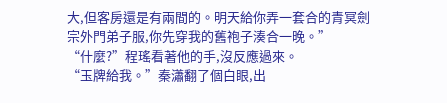大,但客房還是有兩間的。明天給你弄一套合的青冥劍宗外門弟子服,你先穿我的舊袍子湊合一晚。”
“什麼?”程瑤看著他的手,沒反應過來。
“玉牌給我。”秦瀟翻了個白眼,出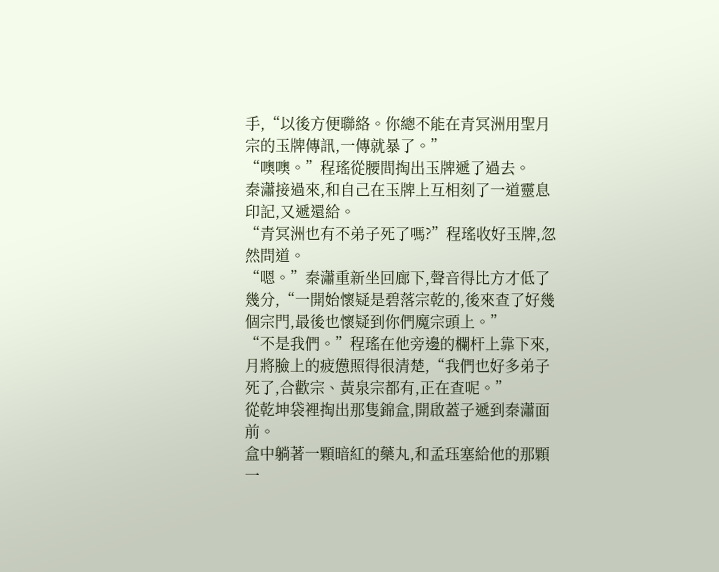手,“以後方便聯絡。你總不能在青冥洲用聖月宗的玉牌傳訊,一傳就暴了。”
“噢噢。”程瑤從腰間掏出玉牌遞了過去。
秦瀟接過來,和自己在玉牌上互相刻了一道靈息印記,又遞還給。
“青冥洲也有不弟子死了嗎?”程瑤收好玉牌,忽然問道。
“嗯。”秦瀟重新坐回廊下,聲音得比方才低了幾分,“一開始懷疑是碧落宗乾的,後來查了好幾個宗門,最後也懷疑到你們魔宗頭上。”
“不是我們。”程瑤在他旁邊的欄杆上靠下來,月將臉上的疲憊照得很清楚,“我們也好多弟子死了,合歡宗、黃泉宗都有,正在查呢。”
從乾坤袋裡掏出那隻錦盒,開啟蓋子遞到秦瀟面前。
盒中躺著一顆暗紅的藥丸,和孟珏塞給他的那顆一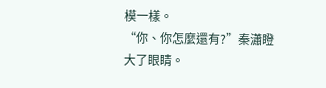模一樣。
“你、你怎麼還有?”秦瀟瞪大了眼睛。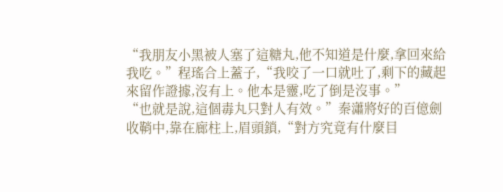“我朋友小黑被人塞了這糖丸,他不知道是什麼,拿回來給我吃。”程瑤合上蓋子,“我咬了一口就吐了,剩下的藏起來留作證據,沒有上。他本是靈,吃了倒是沒事。”
“也就是說,這個毒丸只對人有效。”秦瀟將好的百億劍收鞘中,靠在廊柱上,眉頭鎖,“對方究竟有什麼目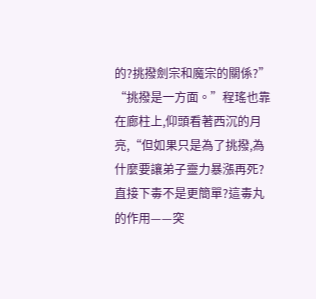的?挑撥劍宗和魔宗的關係?”
“挑撥是一方面。”程瑤也靠在廊柱上,仰頭看著西沉的月亮,“但如果只是為了挑撥,為什麼要讓弟子靈力暴漲再死?直接下毒不是更簡單?這毒丸的作用——突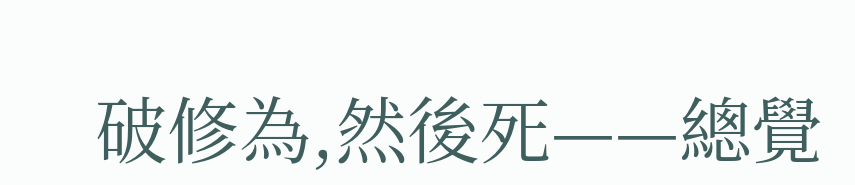破修為,然後死——總覺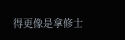得更像是拿修士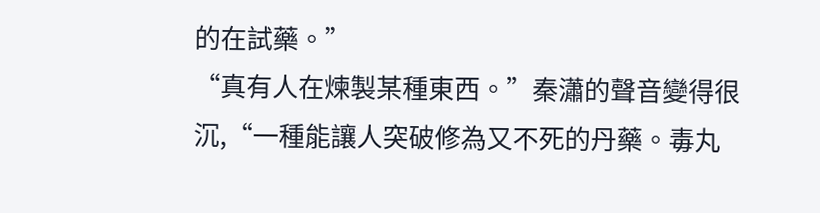的在試藥。”
“真有人在煉製某種東西。”秦瀟的聲音變得很沉,“一種能讓人突破修為又不死的丹藥。毒丸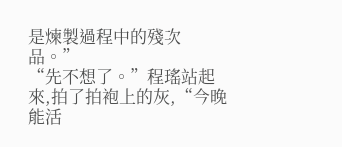是煉製過程中的殘次品。”
“先不想了。”程瑤站起來,拍了拍袍上的灰,“今晚能活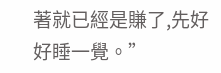著就已經是賺了,先好好睡一覺。”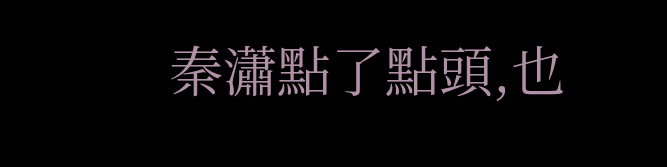秦瀟點了點頭,也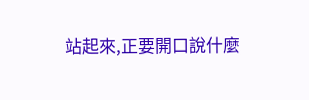站起來,正要開口說什麼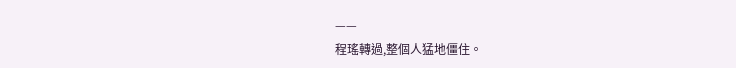——
程瑤轉過,整個人猛地僵住。